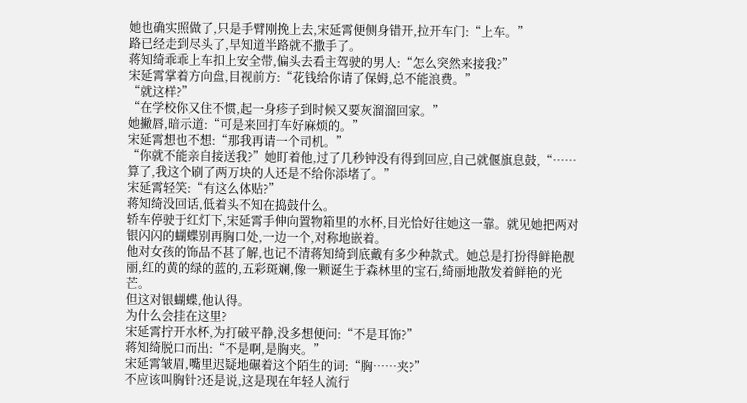她也确实照做了,只是手臂刚挽上去,宋延霄便侧身错开,拉开车门:“上车。”
路已经走到尽头了,早知道半路就不撒手了。
蒋知绮乖乖上车扣上安全带,偏头去看主驾驶的男人:“怎么突然来接我?”
宋延霄掌着方向盘,目视前方:“花钱给你请了保姆,总不能浪费。”
“就这样?”
“在学校你又住不惯,起一身疹子到时候又要灰溜溜回家。”
她撇唇,暗示道:“可是来回打车好麻烦的。”
宋延霄想也不想:“那我再请一个司机。”
“你就不能亲自接送我?”她盯着他,过了几秒钟没有得到回应,自己就偃旗息鼓,“……算了,我这个刷了两万块的人还是不给你添堵了。”
宋延霄轻笑:“有这么体贴?”
蒋知绮没回话,低着头不知在捣鼓什么。
轿车停驶于红灯下,宋延霄手伸向置物箱里的水杯,目光恰好往她这一靠。就见她把两对银闪闪的蝴蝶别再胸口处,一边一个,对称地嵌着。
他对女孩的饰品不甚了解,也记不清蒋知绮到底戴有多少种款式。她总是打扮得鲜艳靓丽,红的黄的绿的蓝的,五彩斑斓,像一颗诞生于森林里的宝石,绮丽地散发着鲜艳的光芒。
但这对银蝴蝶,他认得。
为什么会挂在这里?
宋延霄拧开水杯,为打破平静,没多想便问:“不是耳饰?”
蒋知绮脱口而出:“不是啊,是胸夹。”
宋延霄皱眉,嘴里迟疑地碾着这个陌生的词:“胸……夹?”
不应该叫胸针?还是说,这是现在年轻人流行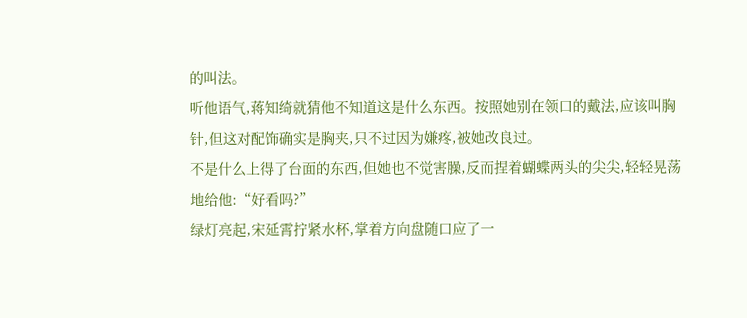的叫法。
听他语气,蒋知绮就猜他不知道这是什么东西。按照她别在领口的戴法,应该叫胸针,但这对配饰确实是胸夹,只不过因为嫌疼,被她改良过。
不是什么上得了台面的东西,但她也不觉害臊,反而捏着蝴蝶两头的尖尖,轻轻晃荡地给他:“好看吗?”
绿灯亮起,宋延霄拧紧水杯,掌着方向盘随口应了一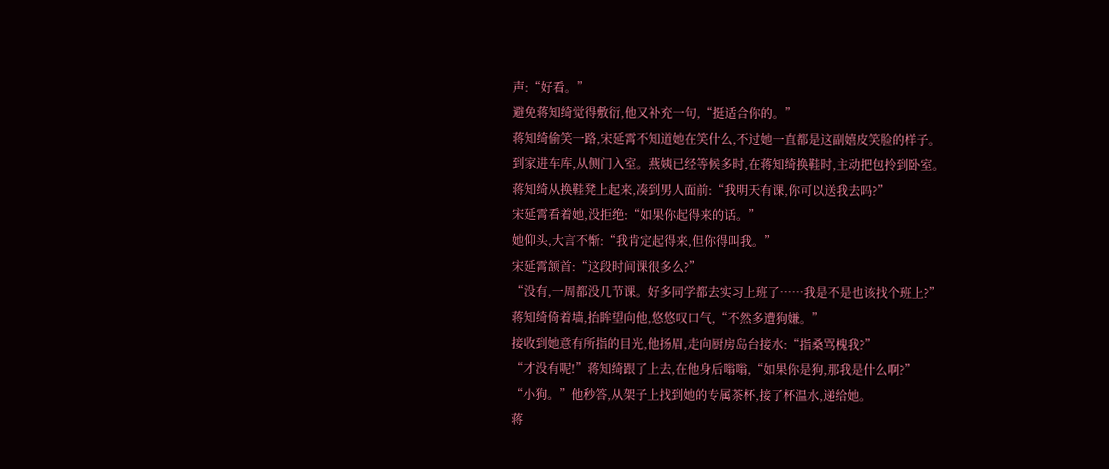声:“好看。”
避免蒋知绮觉得敷衍,他又补充一句,“挺适合你的。”
蒋知绮偷笑一路,宋延霄不知道她在笑什么,不过她一直都是这副嬉皮笑脸的样子。
到家进车库,从侧门入室。燕姨已经等候多时,在蒋知绮换鞋时,主动把包拎到卧室。
蒋知绮从换鞋凳上起来,凑到男人面前:“我明天有课,你可以送我去吗?”
宋延霄看着她,没拒绝:“如果你起得来的话。”
她仰头,大言不惭:“我肯定起得来,但你得叫我。”
宋延霄颔首:“这段时间课很多么?”
“没有,一周都没几节课。好多同学都去实习上班了……我是不是也该找个班上?”
蒋知绮倚着墙,抬眸望向他,悠悠叹口气,“不然多遭狗嫌。”
接收到她意有所指的目光,他扬眉,走向厨房岛台接水:“指桑骂槐我?”
“才没有呢!”蒋知绮跟了上去,在他身后嗡嗡,“如果你是狗,那我是什么啊?”
“小狗。”他秒答,从架子上找到她的专属茶杯,接了杯温水,递给她。
蒋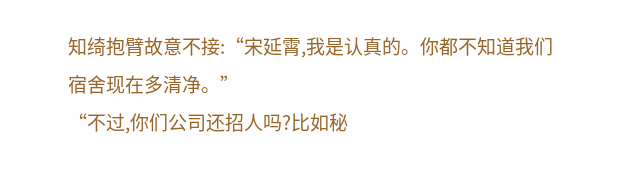知绮抱臂故意不接:“宋延霄,我是认真的。你都不知道我们宿舍现在多清净。”
“不过,你们公司还招人吗?比如秘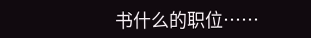书什么的职位……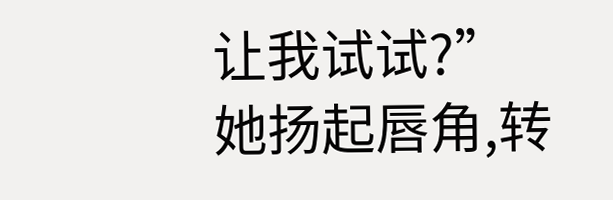让我试试?”
她扬起唇角,转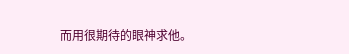而用很期待的眼神求他。